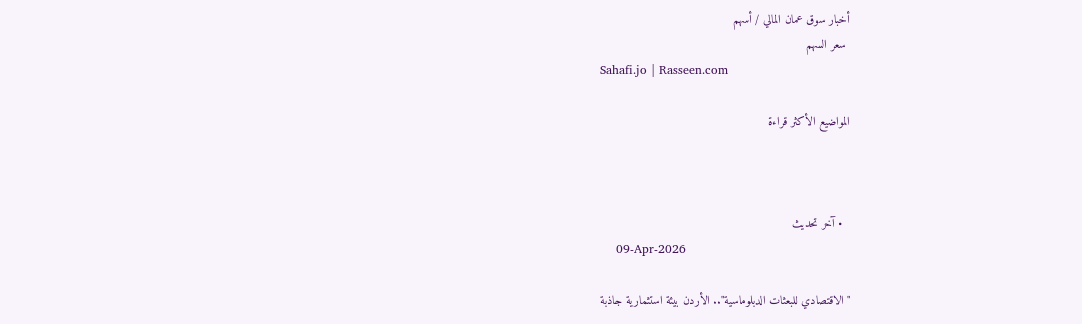أخبار سوق عمان المالي / أسهم
 سعر السهم
Sahafi.jo | Rasseen.com

المواضيع الأكثر قراءة



  • آخر تحديث
    09-Apr-2026

"الاقتصادي للبعثات الدبلوماسية".. الأردن بيئة استثمارية جاذبة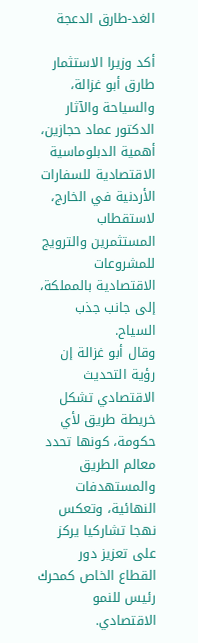الغد-طارق الدعجة

أكد وزيرا الاستثمار طارق أبو غزالة، والسياحة والآثار الدكتور عماد حجازين، أهمية الدبلوماسية الاقتصادية للسفارات الأردنية في الخارج، لاستقطاب المستثمرين والترويج للمشروعات الاقتصادية بالمملكة، إلى جانب جذب السياح.
وقال أبو غزالة إن رؤية التحديث الاقتصادي تشكل خريطة طريق لأي حكومة، كونها تحدد معالم الطريق والمستهدفات النهائية، وتعكس نهجا تشاركيا يركز على تعزيز دور القطاع الخاص كمحرك رئيس للنمو الاقتصادي.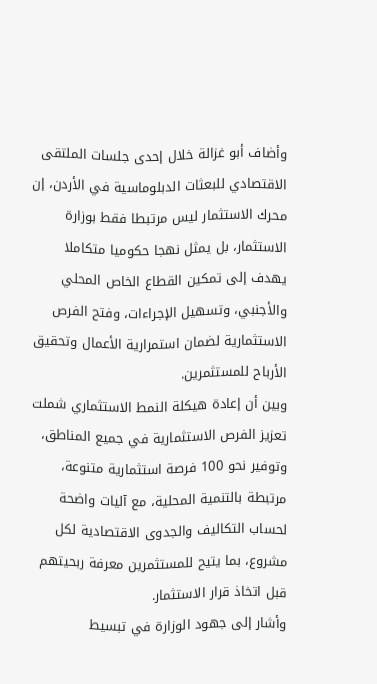وأضاف أبو غزالة خلال إحدى جلسات الملتقى الاقتصادي للبعثات الدبلوماسية في الأردن، إن محرك الاستثمار ليس مرتبطا فقط بوزارة الاستثمار، بل يمثل نهجا حكوميا متكاملا يهدف إلى تمكين القطاع الخاص المحلي والأجنبي، وتسهيل الإجراءات، وفتح الفرص الاستثمارية لضمان استمرارية الأعمال وتحقيق الأرباح للمستثمرين.
وبين أن إعادة هيكلة النمط الاستثماري شملت تعزيز الفرص الاستثمارية في جميع المناطق، وتوفير نحو 100 فرصة استثمارية متنوعة، مرتبطة بالتنمية المحلية، مع آليات واضحة لحساب التكاليف والجدوى الاقتصادية لكل مشروع، بما يتيح للمستثمرين معرفة ربحيتهم قبل اتخاذ قرار الاستثمار.
وأشار إلى جهود الوزارة في تبسيط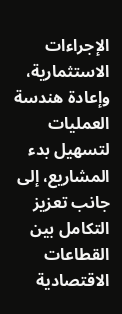الإجراءات الاستثمارية، وإعادة هندسة العمليات لتسهيل بدء المشاريع، إلى جانب تعزيز التكامل بين القطاعات الاقتصادية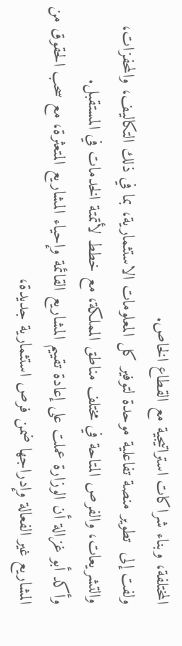المختلفة، وبناء شراكات استراتيجية مع القطاع الخاص.
ولفت إلى  تطوير منصة تفاعلية موحدة لتوفير كل المعلومات الاستثمارية، بما في ذلك التكاليف، والمحفزات، والتشريعات، والفرص المتاحة في مختلف مناطق المملكة، مع خطط لأتمتة الخدمات في المستقبل.
وأكد أبو غزالة أن الوزارة عملت على إعادة تقييم المشاريع القائمة وإحياء المشاريع المتعثرة، مع سحب الحقوق من المشاريع غير الفعالة وإدراجها ضمن فرص استثمارية جديدة،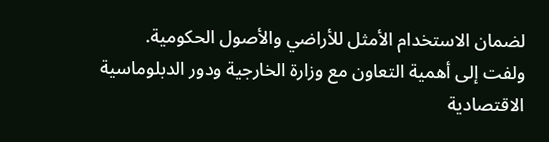لضمان الاستخدام الأمثل للأراضي والأصول الحكومية.
ولفت إلى أهمية التعاون مع وزارة الخارجية ودور الدبلوماسية الاقتصادية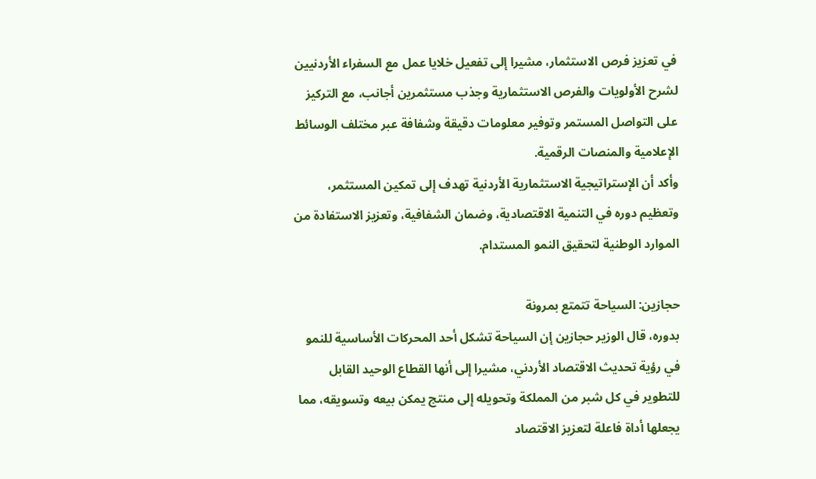في تعزيز فرص الاستثمار، مشيرا إلى تفعيل خلايا عمل مع السفراء الأردنيين لشرح الأولويات والفرص الاستثمارية وجذب مستثمرين أجانب، مع التركيز على التواصل المستمر وتوفير معلومات دقيقة وشفافة عبر مختلف الوسائط الإعلامية والمنصات الرقمية.
وأكد أن الإستراتيجية الاستثمارية الأردنية تهدف إلى تمكين المستثمر، وتعظيم دوره في التنمية الاقتصادية، وضمان الشفافية، وتعزيز الاستفادة من الموارد الوطنية لتحقيق النمو المستدام.

حجازين: السياحة تتمتع بمرونة
بدوره، قال الوزير حجازين إن السياحة تشكل أحد المحركات الأساسية للنمو في رؤية تحديث الاقتصاد الأردني، مشيرا إلى أنها القطاع الوحيد القابل للتطوير في كل شبر من المملكة وتحويله إلى منتج يمكن بيعه وتسويقه، مما يجعلها أداة فاعلة لتعزيز الاقتصاد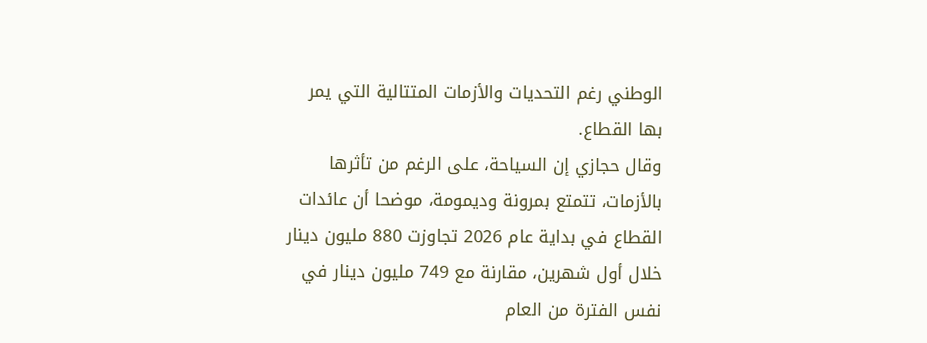الوطني رغم التحديات والأزمات المتتالية التي يمر بها القطاع.
وقال حجازي إن السياحة، على الرغم من تأثرها بالأزمات، تتمتع بمرونة وديمومة، موضحا أن عائدات القطاع في بداية عام 2026 تجاوزت 880 مليون دينار خلال أول شهرين، مقارنة مع 749 مليون دينار في نفس الفترة من العام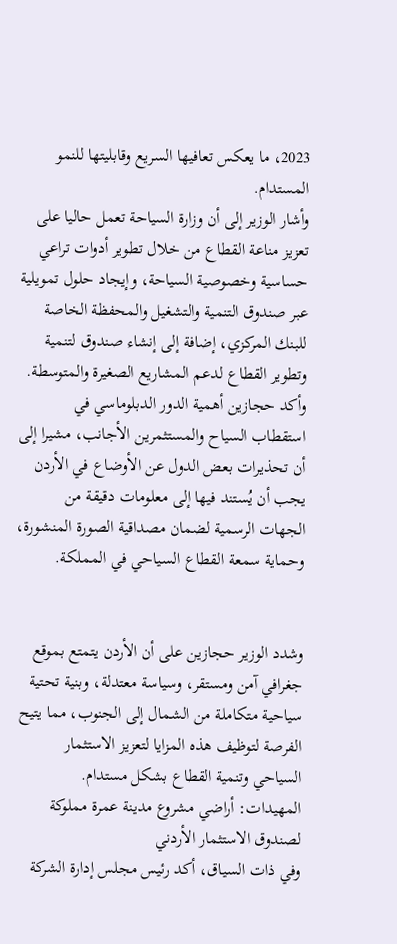2023، ما يعكس تعافيها السريع وقابليتها للنمو المستدام.
وأشار الوزير إلى أن وزارة السياحة تعمل حاليا على تعزيز مناعة القطاع من خلال تطوير أدوات تراعي حساسية وخصوصية السياحة، وإيجاد حلول تمويلية عبر صندوق التنمية والتشغيل والمحفظة الخاصة للبنك المركزي، إضافة إلى إنشاء صندوق لتنمية وتطوير القطاع لدعم المشاريع الصغيرة والمتوسطة.
وأكد حجازين أهمية الدور الدبلوماسي في استقطاب السياح والمستثمرين الأجانب، مشيرا إلى أن تحذيرات بعض الدول عن الأوضاع في الأردن يجب أن يُستند فيها إلى معلومات دقيقة من الجهات الرسمية لضمان مصداقية الصورة المنشورة، وحماية سمعة القطاع السياحي في المملكة.


وشدد الوزير حجازين على أن الأردن يتمتع بموقع جغرافي آمن ومستقر، وسياسة معتدلة، وبنية تحتية سياحية متكاملة من الشمال إلى الجنوب، مما يتيح الفرصة لتوظيف هذه المزايا لتعزيز الاستثمار السياحي وتنمية القطاع بشكل مستدام.
المهيدات: أراضي مشروع مدينة عمرة مملوكة لصندوق الاستثمار الأردني
وفي ذات السياق، أكد رئيس مجلس إدارة الشركة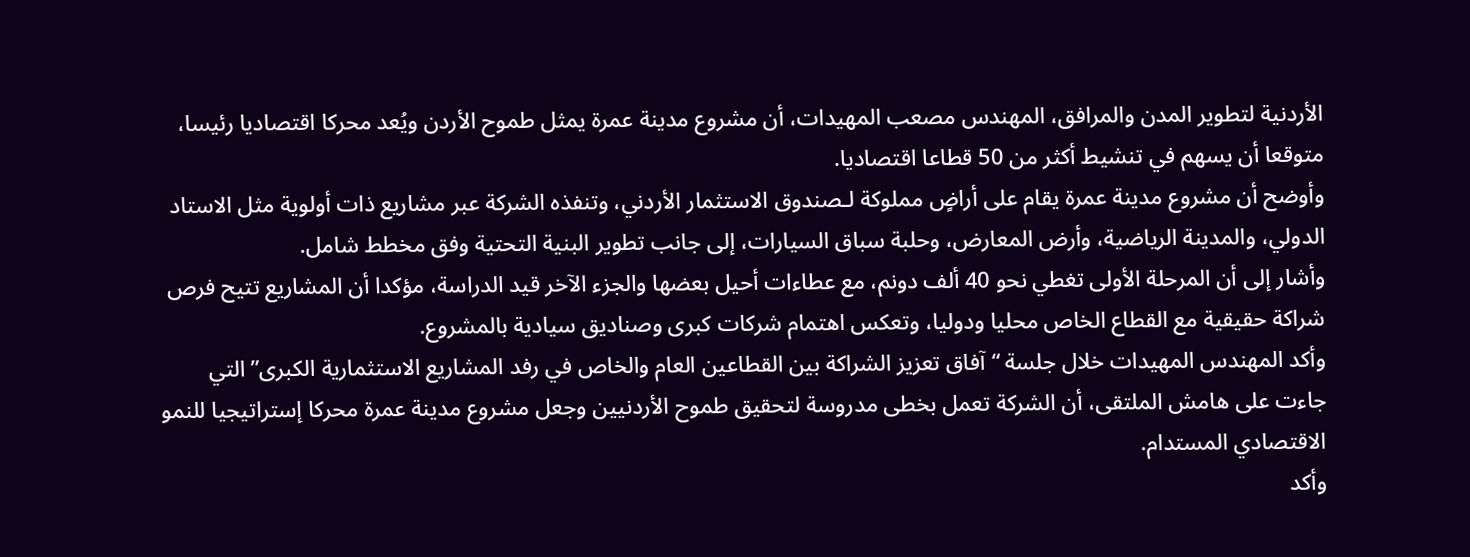الأردنية لتطوير المدن والمرافق، المهندس مصعب المهيدات، أن مشروع مدينة عمرة يمثل طموح الأردن ويُعد محركا اقتصاديا رئيسا، متوقعا أن يسهم في تنشيط أكثر من 50 قطاعا اقتصاديا.
وأوضح أن مشروع مدينة عمرة يقام على أراضٍ مملوكة لـصندوق الاستثمار الأردني، وتنفذه الشركة عبر مشاريع ذات أولوية مثل الاستاد الدولي، والمدينة الرياضية، وأرض المعارض، وحلبة سباق السيارات، إلى جانب تطوير البنية التحتية وفق مخطط شامل.
وأشار إلى أن المرحلة الأولى تغطي نحو 40 ألف دونم، مع عطاءات أحيل بعضها والجزء الآخر قيد الدراسة، مؤكدا أن المشاريع تتيح فرص شراكة حقيقية مع القطاع الخاص محليا ودوليا، وتعكس اهتمام شركات كبرى وصناديق سيادية بالمشروع.
وأكد المهندس المهيدات خلال جلسة “آفاق تعزيز الشراكة بين القطاعين العام والخاص في رفد المشاريع الاستثمارية الكبرى” التي جاءت على هامش الملتقى، أن الشركة تعمل بخطى مدروسة لتحقيق طموح الأردنيين وجعل مشروع مدينة عمرة محركا إستراتيجيا للنمو الاقتصادي المستدام.
وأكد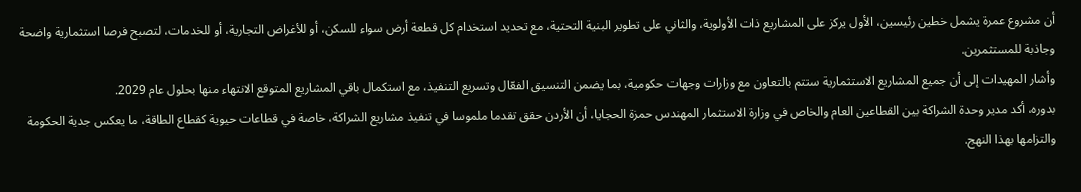أن مشروع عمرة يشمل خطين رئيسين، الأول يركز على المشاريع ذات الأولوية، والثاني على تطوير البنية التحتية، مع تحديد استخدام كل قطعة أرض سواء للسكن، أو للأغراض التجارية، أو للخدمات، لتصبح فرصا استثمارية واضحة وجاذبة للمستثمرين.
وأشار المهيدات إلى أن جميع المشاريع الاستثمارية ستتم بالتعاون مع وزارات وجهات حكومية، بما يضمن التنسيق الفعّال وتسريع التنفيذ، مع استكمال باقي المشاريع المتوقع الانتهاء منها بحلول عام 2029.
بدوره، أكد مدير وحدة الشراكة بين القطاعين العام والخاص في وزارة الاستثمار المهندس حمزة الحجايا، أن الأردن حقق تقدما ملموسا في تنفيذ مشاريع الشراكة، خاصة في قطاعات حيوية كقطاع الطاقة، ما يعكس جدية الحكومة والتزامها بهذا النهج.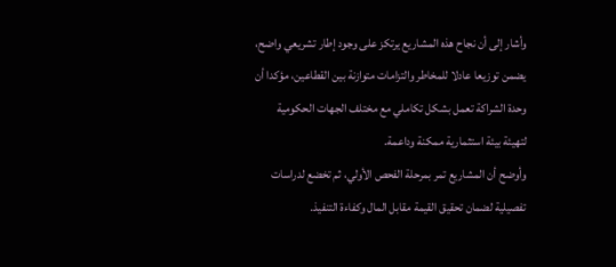وأشار إلى أن نجاح هذه المشاريع يرتكز على وجود إطار تشريعي واضح، يضمن توزيعا عادلا للمخاطر والتزامات متوازنة بين القطاعين، مؤكدا أن وحدة الشراكة تعمل بشكل تكاملي مع مختلف الجهات الحكومية لتهيئة بيئة استثمارية ممكنة وداعمة.
وأوضح أن المشاريع تمر بمرحلة الفحص الأولي، ثم تخضع لدراسات تفصيلية لضمان تحقيق القيمة مقابل المال وكفاءة التنفيذ.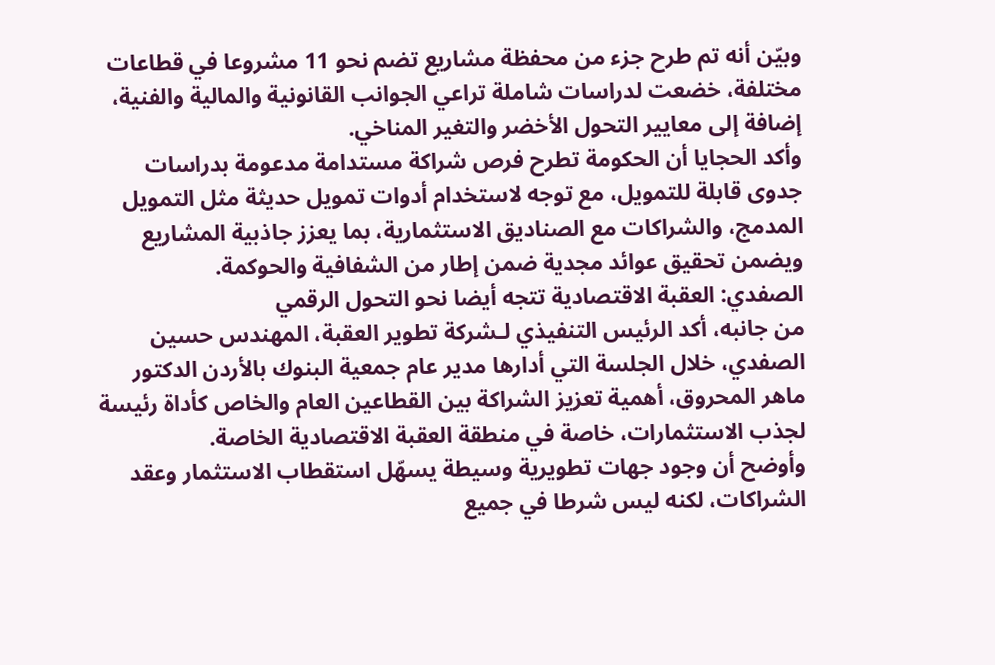وبيّن أنه تم طرح جزء من محفظة مشاريع تضم نحو 11 مشروعا في قطاعات مختلفة، خضعت لدراسات شاملة تراعي الجوانب القانونية والمالية والفنية، إضافة إلى معايير التحول الأخضر والتغير المناخي.
وأكد الحجايا أن الحكومة تطرح فرص شراكة مستدامة مدعومة بدراسات جدوى قابلة للتمويل، مع توجه لاستخدام أدوات تمويل حديثة مثل التمويل المدمج، والشراكات مع الصناديق الاستثمارية، بما يعزز جاذبية المشاريع ويضمن تحقيق عوائد مجدية ضمن إطار من الشفافية والحوكمة.
الصفدي: العقبة الاقتصادية تتجه أيضا نحو التحول الرقمي
من جانبه، أكد الرئيس التنفيذي لـشركة تطوير العقبة، المهندس حسين الصفدي، خلال الجلسة التي أدارها مدير عام جمعية البنوك بالأردن الدكتور ماهر المحروق، أهمية تعزيز الشراكة بين القطاعين العام والخاص كأداة رئيسة لجذب الاستثمارات، خاصة في منطقة العقبة الاقتصادية الخاصة.
وأوضح أن وجود جهات تطويرية وسيطة يسهّل استقطاب الاستثمار وعقد الشراكات، لكنه ليس شرطا في جميع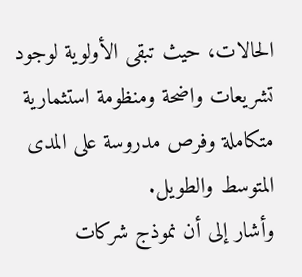الحالات، حيث تبقى الأولوية لوجود تشريعات واضحة ومنظومة استثمارية متكاملة وفرص مدروسة على المدى المتوسط والطويل.
وأشار إلى أن نموذج شركات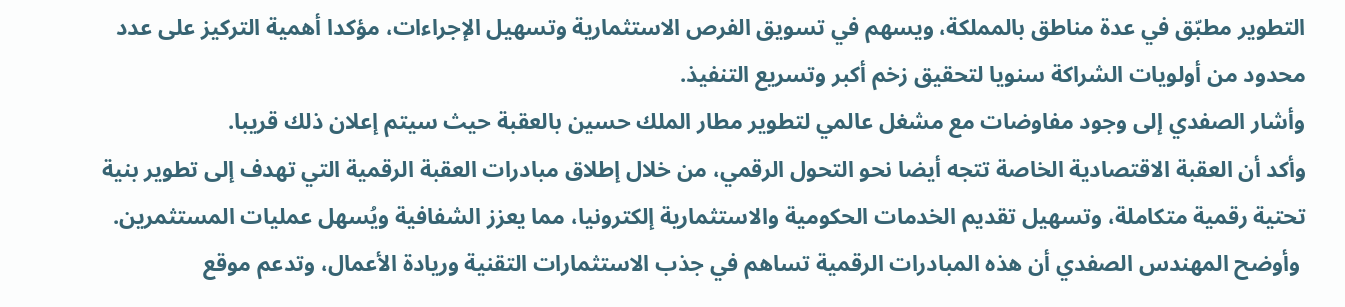التطوير مطبّق في عدة مناطق بالمملكة، ويسهم في تسويق الفرص الاستثمارية وتسهيل الإجراءات، مؤكدا أهمية التركيز على عدد محدود من أولويات الشراكة سنويا لتحقيق زخم أكبر وتسريع التنفيذ.
وأشار الصفدي إلى وجود مفاوضات مع مشغل عالمي لتطوير مطار الملك حسين بالعقبة حيث سيتم إعلان ذلك قريبا.
وأكد أن العقبة الاقتصادية الخاصة تتجه أيضا نحو التحول الرقمي، من خلال إطلاق مبادرات العقبة الرقمية التي تهدف إلى تطوير بنية تحتية رقمية متكاملة، وتسهيل تقديم الخدمات الحكومية والاستثمارية إلكترونيا، مما يعزز الشفافية ويُسهل عمليات المستثمرين.
 وأوضح المهندس الصفدي أن هذه المبادرات الرقمية تساهم في جذب الاستثمارات التقنية وريادة الأعمال، وتدعم موقع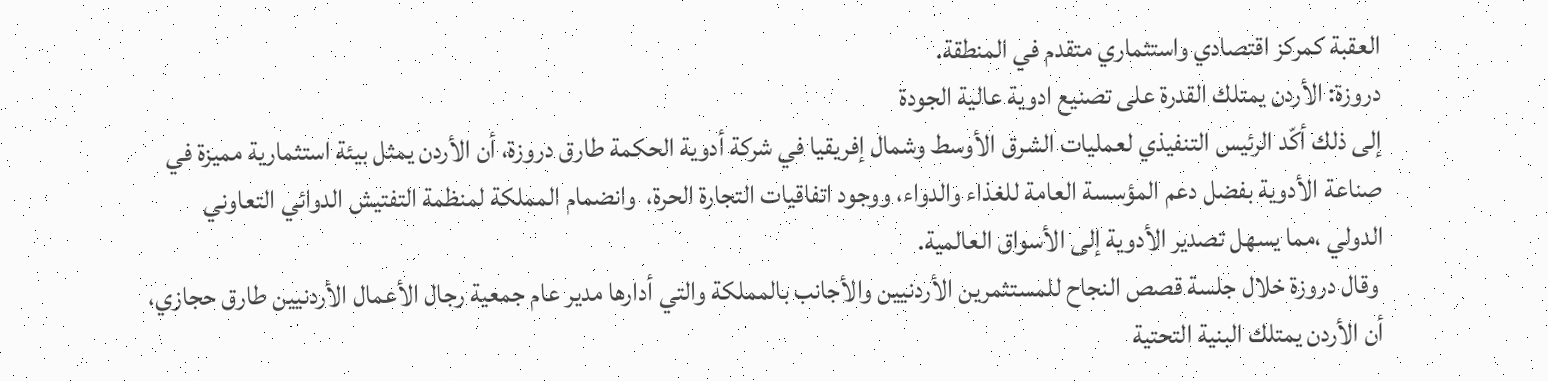العقبة كمركز اقتصادي واستثماري متقدم في المنطقة.
دروزة: الأردن يمتلك القدرة على تصنيع ادوية عالية الجودة
إلى ذلك أكّد الرئيس التنفيذي لعمليات الشرق الأوسط وشمال إفريقيا في شركة أدوية الحكمة طارق دروزة، أن الأردن يمثل بيئة استثمارية مميزة في صناعة الأدوية بفضل دعم المؤسسة العامة للغذاء والدواء، ووجود اتفاقيات التجارة الحرة،  وانضمام المملكة لمنظمة التفتيش الدوائي التعاوني الدولي ،مما يسهل تصدير الأدوية إلى الأسواق العالمية.
 وقال دروزة خلال جلسة قصص النجاح للمستثمرين الأردنيين والأجانب بالمملكة والتي أدارها مدير عام جمعية رجال الأعمال الأردنيين طارق حجازي، أن الأردن يمتلك البنية التحتية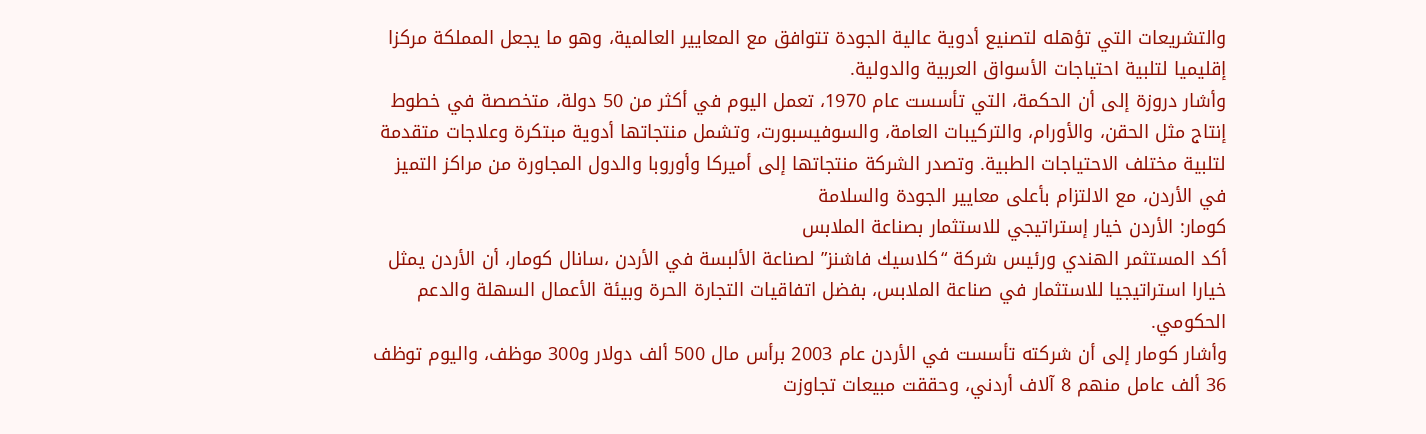والتشريعات التي تؤهله لتصنيع أدوية عالية الجودة تتوافق مع المعايير العالمية، وهو ما يجعل المملكة مركزا إقليميا لتلبية احتياجات الأسواق العربية والدولية.
وأشار دروزة إلى أن الحكمة، التي تأسست عام 1970، تعمل اليوم في أكثر من 50 دولة، متخصصة في خطوط إنتاج مثل الحقن، والأورام، والتركيبات العامة، والسوفيسبورت، وتشمل منتجاتها أدوية مبتكرة وعلاجات متقدمة لتلبية مختلف الاحتياجات الطبية. وتصدر الشركة منتجاتها إلى أميركا وأوروبا والدول المجاورة من مراكز التميز في الأردن، مع الالتزام بأعلى معايير الجودة والسلامة
كومار: الأردن خيار إستراتيجي للاستثمار بصناعة الملابس
أكد المستثمر الهندي ورئيس شركة “كلاسيك فاشنز” لصناعة الألبسة في الأردن ،سانال كومار، أن الأردن يمثل خيارا استراتيجيا للاستثمار في صناعة الملابس، بفضل اتفاقيات التجارة الحرة وبيئة الأعمال السهلة والدعم الحكومي.
وأشار كومار إلى أن شركته تأسست في الأردن عام 2003 برأس مال 500 ألف دولار و300 موظف، واليوم توظف 36 ألف عامل منهم 8 آلاف أردني، وحققت مبيعات تجاوزت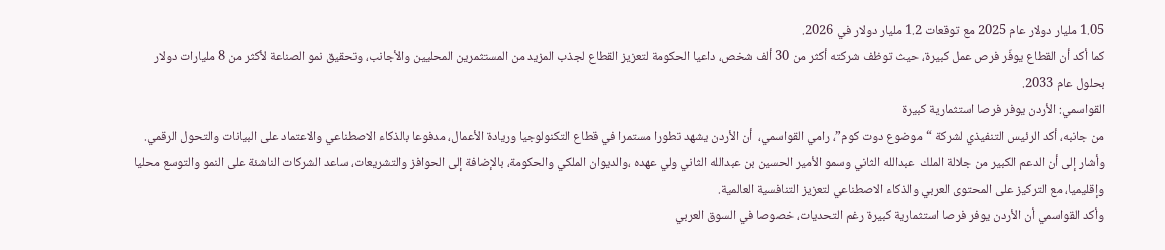1.05 مليار دولار عام 2025 مع توقعات 1.2 مليار دولار في 2026.
كما أكد أن القطاع يوفّر فرص عمل كبيرة، حيث توظف شركته أكثر من 30 ألف شخص، داعيا الحكومة لتعزيز القطاع لجذب المزيد من المستثمرين المحليين والأجانب، وتحقيق نمو الصناعة لأكثر من 8 مليارات دولار بحلول عام 2033.
القواسمي: الأردن يوفر فرصا استثمارية كبيرة
من جانبه، أكد الرئيس التنفيذي لشركة “موضوع دوت كوم”، رامي القواسمي،  أن الأردن يشهد تطورا مستمرا في قطاع التكنولوجيا وريادة الأعمال، مدفوعا بالذكاء الاصطناعي والاعتماد على البيانات والتحول الرقمي.
وأشار إلى أن الدعم الكبير من جلالة الملك  عبدالله الثاني وسمو الأمير الحسين بن عبدالله الثاني ولي عهده ،والديوان الملكي والحكومة، بالإضافة إلى الحوافز والتشريعات، ساعد الشركات الناشئة على النمو والتوسع محليا وإقليميا، مع التركيز على المحتوى العربي والذكاء الاصطناعي لتعزيز التنافسية العالمية.
وأكد القواسمي أن الأردن يوفر فرصا استثمارية كبيرة رغم التحديات، خصوصا في السوق العربي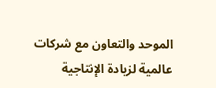الموحد والتعاون مع شركات عالمية لزيادة الإنتاجية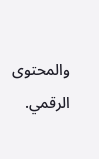والمحتوى الرقمي.